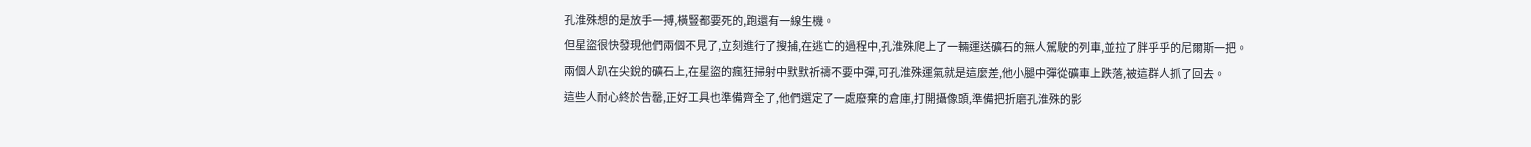孔淮殊想的是放手一搏,橫豎都要死的,跑還有一線生機。
但星盜很快發現他們兩個不見了,立刻進行了搜捕,在逃亡的過程中,孔淮殊爬上了一輛運送礦石的無人駕駛的列車,並拉了胖乎乎的尼爾斯一把。
兩個人趴在尖銳的礦石上,在星盜的瘋狂掃射中默默祈禱不要中彈,可孔淮殊運氣就是這麼差,他小腿中彈從礦車上跌落,被這群人抓了回去。
這些人耐心終於告罄,正好工具也準備齊全了,他們選定了一處廢棄的倉庫,打開攝像頭,準備把折磨孔淮殊的影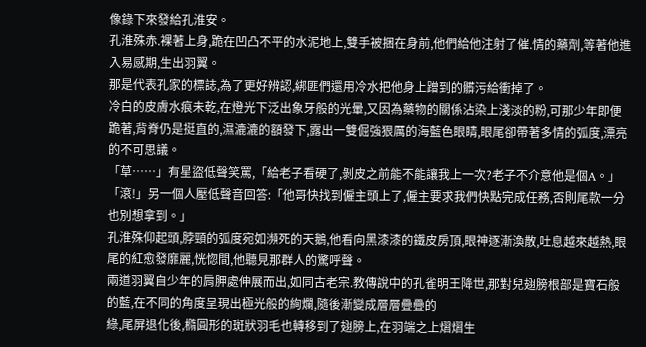像錄下來發給孔淮安。
孔淮殊赤.裸著上身,跪在凹凸不平的水泥地上,雙手被捆在身前,他們給他注射了催.情的藥劑,等著他進入易感期,生出羽翼。
那是代表孔家的標誌,為了更好辨認,綁匪們還用冷水把他身上蹭到的髒污給衝掉了。
冷白的皮膚水痕未乾,在燈光下泛出象牙般的光暈,又因為藥物的關係沾染上淺淡的粉,可那少年即便跪著,背脊仍是挺直的,濕漉漉的額發下,露出一雙倔強狠厲的海藍色眼睛,眼尾卻帶著多情的弧度,漂亮的不可思議。
「草……」有星盜低聲笑罵,「給老子看硬了,剝皮之前能不能讓我上一次?老子不介意他是個A。」
「滾!」另一個人壓低聲音回答:「他哥快找到僱主頭上了,僱主要求我們快點完成任務,否則尾款一分也別想拿到。」
孔淮殊仰起頭,脖頸的弧度宛如瀕死的天鵝,他看向黑漆漆的鐵皮房頂,眼神逐漸渙散,吐息越來越熱,眼尾的紅愈發靡麗,恍惚間,他聽見那群人的驚呼聲。
兩道羽翼自少年的肩胛處伸展而出,如同古老宗.教傳說中的孔雀明王降世,那對兒翅膀根部是寶石般的藍,在不同的角度呈現出極光般的絢爛,隨後漸變成層層疊疊的
綠,尾屏退化後,橢圓形的斑狀羽毛也轉移到了翅膀上,在羽端之上熠熠生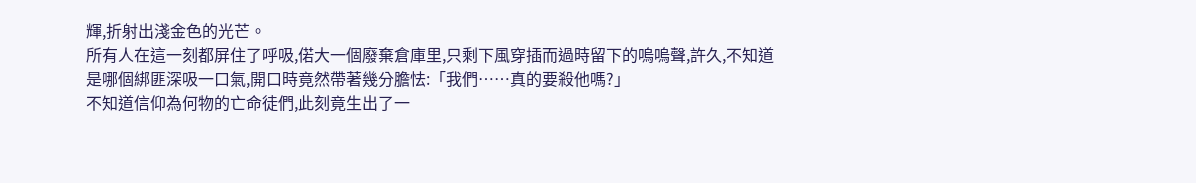輝,折射出淺金色的光芒。
所有人在這一刻都屏住了呼吸,偌大一個廢棄倉庫里,只剩下風穿插而過時留下的嗚嗚聲,許久,不知道是哪個綁匪深吸一口氣,開口時竟然帶著幾分膽怯:「我們……真的要殺他嗎?」
不知道信仰為何物的亡命徒們,此刻竟生出了一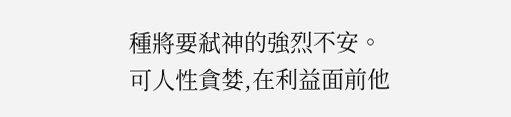種將要弒神的強烈不安。
可人性貪婪,在利益面前他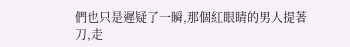們也只是遲疑了一瞬,那個紅眼睛的男人提著刀,走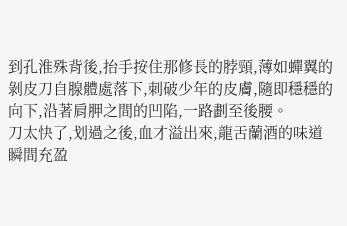到孔淮殊背後,抬手按住那修長的脖頸,薄如蟬翼的剝皮刀自腺體處落下,刺破少年的皮膚,隨即穩穩的向下,沿著肩胛之間的凹陷,一路劃至後腰。
刀太快了,划過之後,血才溢出來,龍舌蘭酒的味道瞬間充盈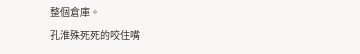整個倉庫。
孔淮殊死死的咬住嘴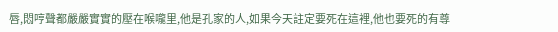唇,悶哼聲都嚴嚴實實的壓在喉嚨里,他是孔家的人,如果今天註定要死在這裡,他也要死的有尊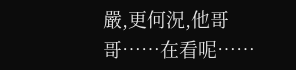嚴,更何況,他哥哥……在看呢……